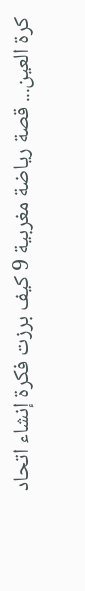كرة العين... قصة رياضة مغربية 9 كيف برزت فكرة إنشاء اتحاد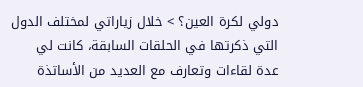دولي لكرة العين؟ > خلال زياراتي لمختلف الدول التي ذكرتها في الحلقات السابقة، كانت لي عدة لقاءات وتعارف مع العديد من الأساتذة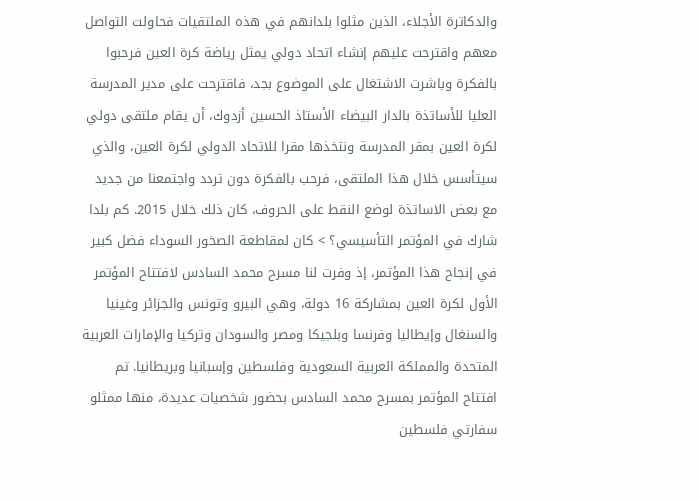والدكاترة الأجلاء، الذين مثلوا بلدانهم في هذه الملتقيات فحاولت التواصل معهم واقترحت عليهم إنشاء اتحاد دولي يمثل رياضة كرة العين فرحبوا بالفكرة وباشرت الاشتغال على الموضوع بجد، فاقترحت على مدير المدرسة العليا للأساتذة بالدار البيضاء الأستاذ الحسين أزدوك، أن يقام ملتقى دولي لكرة العين بمقر المدرسة ونتخذها مقرا للاتحاد الدولي لكرة العين، والذي سيتأسس خلال هذا الملتقى، فرحب بالفكرة دون تردد واجتمعنا من جديد مع بعض الاساتذة لوضع النقط على الحروف، كان ذلك خلال 2015. كم بلدا شارك في المؤتمر التأسيسي؟ > كان لمقاطعة الصخور السوداء فضل كبير في إنجاح هذا المؤتمر، إذ وفرت لنا مسرح محمد السادس لافتتاح المؤتمر الأول لكرة العين بمشاركة 16 دولة، وهي البيرو وتونس والجزائر وغينيا والسنغال وإيطاليا وفرنسا وبلجيكا ومصر والسودان وتركيا والإمارات العربية المتحدة والمملكة العربية السعودية وفلسطين وإسبانيا وبريطانيا. تم افتتاح المؤتمر بمسرح محمد السادس بحضور شخصيات عديدة، منها ممثلو سفارتي فلسطين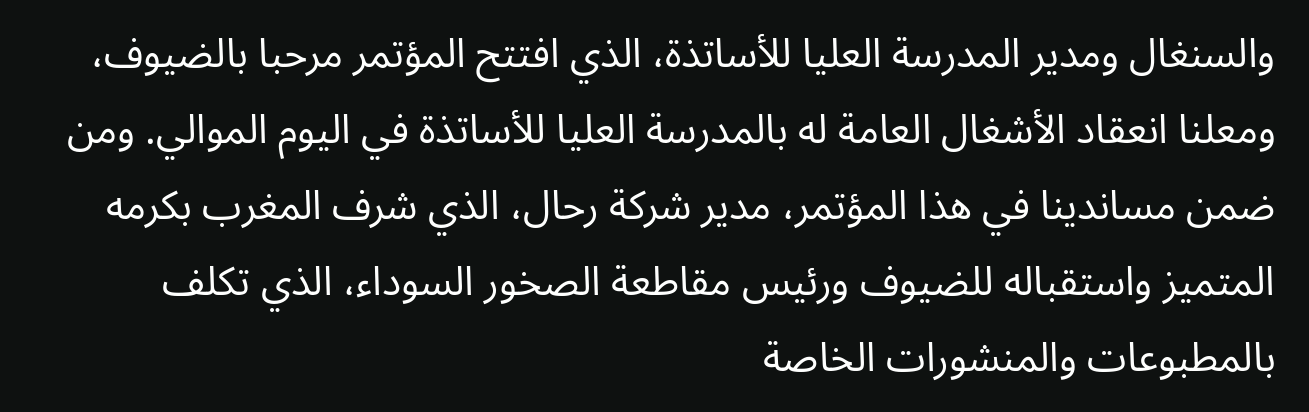والسنغال ومدير المدرسة العليا للأساتذة، الذي افتتح المؤتمر مرحبا بالضيوف، ومعلنا انعقاد الأشغال العامة له بالمدرسة العليا للأساتذة في اليوم الموالي. ومن ضمن مساندينا في هذا المؤتمر، مدير شركة رحال، الذي شرف المغرب بكرمه المتميز واستقباله للضيوف ورئيس مقاطعة الصخور السوداء، الذي تكلف بالمطبوعات والمنشورات الخاصة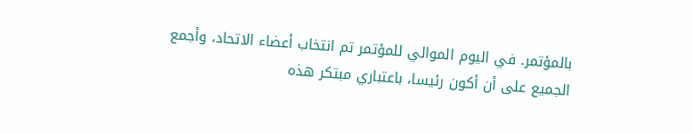بالمؤتمر. في اليوم الموالي للمؤتمر تم انتخاب أعضاء الاتحاد، وأجمع الجميع على أن أكون رئيسا، باعتباري مبتكر هذه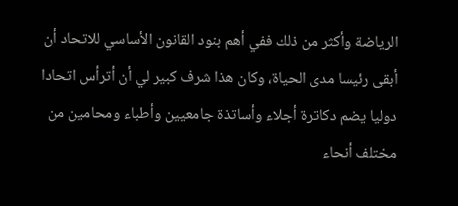الرياضة وأكثر من ذلك ففي أهم بنود القانون الأساسي للاتحاد أن أبقى رئيسا مدى الحياة، وكان هذا شرف كبير لي أن أترأس اتحادا دوليا يضم دكاترة أجلاء وأساتذة جامعيين وأطباء ومحامين من مختلف أنحاء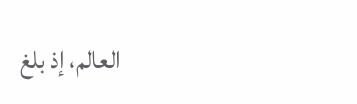العالم، إذ بلغ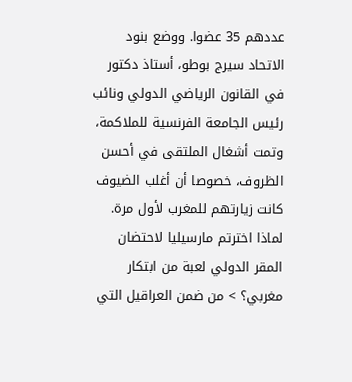عددهم 35 عضوا. ووضع بنود الاتحاد سيرج بوطو، أستاذ دكتور في القانون الرياضي الدولي ونائب رئيس الجامعة الفرنسية للملاكمة، وتمت أشغال الملتقى في أحسن الظروف، خصوصا أن أغلب الضيوف كانت زيارتهم للمغرب لأول مرة. لماذا اخترتم مارسيليا لاحتضان المقر الدولي لعبة من ابتكار مغربي؟ > من ضمن العراقيل التي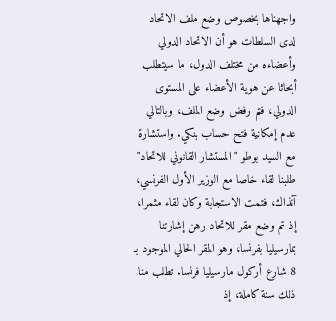واجهناها بخصوص وضع ملف الاتحاد لدى السلطات هو أن الاتحاد الدولي وأعضاءه من مختلف الدول، ما سيتطلب أبحاثا عن هوية الأعضاء على المستوى الدولي، فتم رفض وضع الملف، وبالتالي عدم إمكانية فتح حساب بنكي. واستشارة مع السيد بوطو "المستشار القانوني للاتحاد" طلبنا لقاء خاصا مع الوزير الأول الفرنسي، آنذاك، فتمت الاستجابة وكان لقاء مثمرا، إذ تم وضع مقر للاتحاد رهن إشارتنا بمارسيليا بفرنسا، وهو المقر الحالي الموجود بـ 8 شارع أركول مارسيليا فرنسا. تطلب منا ذلك سنة كاملة، إذ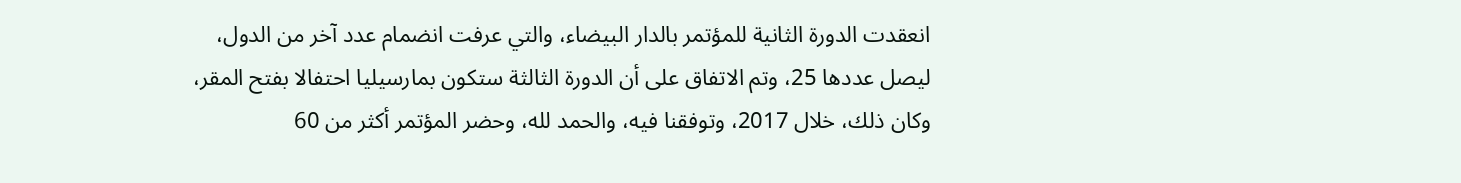انعقدت الدورة الثانية للمؤتمر بالدار البيضاء، والتي عرفت انضمام عدد آخر من الدول، ليصل عددها 25، وتم الاتفاق على أن الدورة الثالثة ستكون بمارسيليا احتفالا بفتح المقر، وكان ذلك، خلال 2017، وتوفقنا فيه، والحمد لله، وحضر المؤتمر أكثر من 60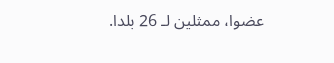عضوا، ممثلين لـ 26 بلدا.